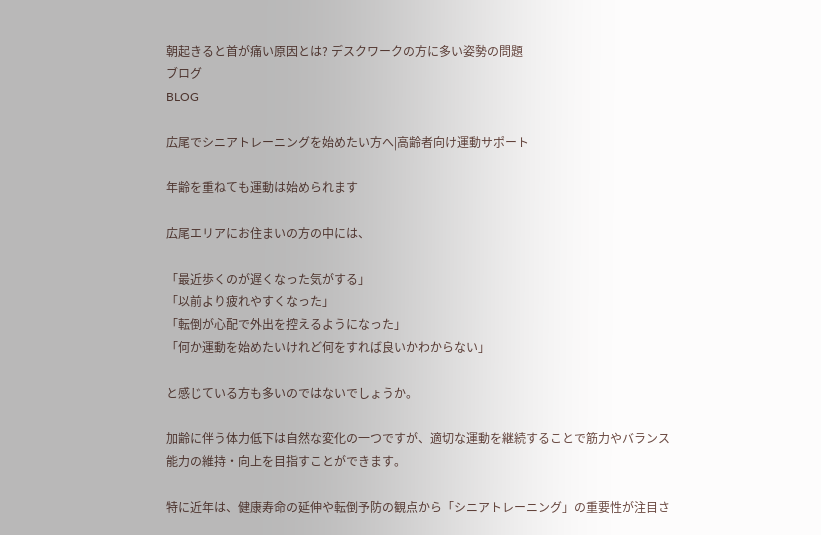朝起きると首が痛い原因とは? デスクワークの方に多い姿勢の問題
ブログ
BLOG

広尾でシニアトレーニングを始めたい方へ|高齢者向け運動サポート

年齢を重ねても運動は始められます

広尾エリアにお住まいの方の中には、

「最近歩くのが遅くなった気がする」
「以前より疲れやすくなった」
「転倒が心配で外出を控えるようになった」
「何か運動を始めたいけれど何をすれば良いかわからない」

と感じている方も多いのではないでしょうか。

加齢に伴う体力低下は自然な変化の一つですが、適切な運動を継続することで筋力やバランス能力の維持・向上を目指すことができます。

特に近年は、健康寿命の延伸や転倒予防の観点から「シニアトレーニング」の重要性が注目さ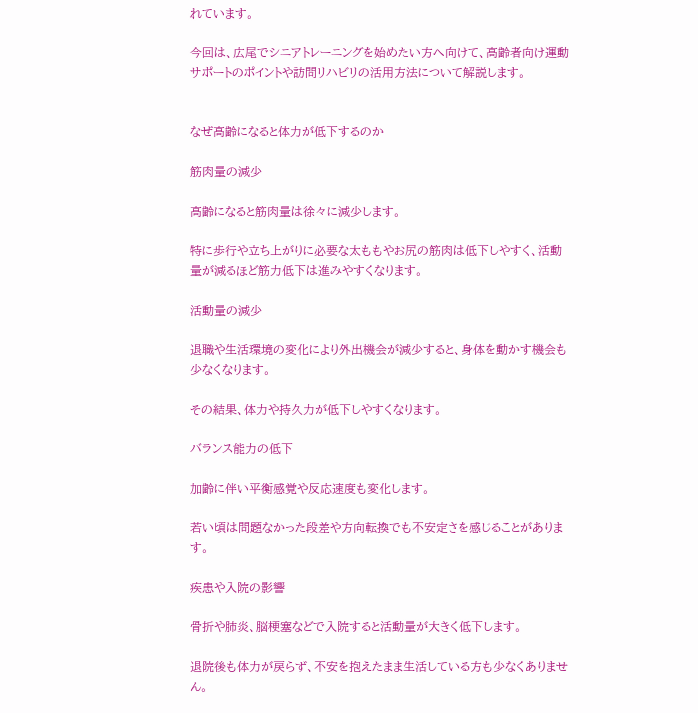れています。

今回は、広尾でシニアトレーニングを始めたい方へ向けて、高齢者向け運動サポートのポイントや訪問リハビリの活用方法について解説します。


なぜ高齢になると体力が低下するのか

筋肉量の減少

高齢になると筋肉量は徐々に減少します。

特に歩行や立ち上がりに必要な太ももやお尻の筋肉は低下しやすく、活動量が減るほど筋力低下は進みやすくなります。

活動量の減少

退職や生活環境の変化により外出機会が減少すると、身体を動かす機会も少なくなります。

その結果、体力や持久力が低下しやすくなります。

バランス能力の低下

加齢に伴い平衡感覚や反応速度も変化します。

若い頃は問題なかった段差や方向転換でも不安定さを感じることがあります。

疾患や入院の影響

骨折や肺炎、脳梗塞などで入院すると活動量が大きく低下します。

退院後も体力が戻らず、不安を抱えたまま生活している方も少なくありません。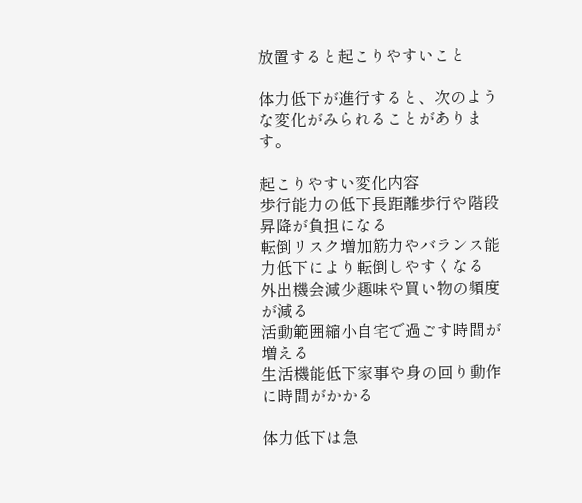放置すると起こりやすいこと

体力低下が進行すると、次のような変化がみられることがあります。

起こりやすい変化内容
歩行能力の低下長距離歩行や階段昇降が負担になる
転倒リスク増加筋力やバランス能力低下により転倒しやすくなる
外出機会減少趣味や買い物の頻度が減る
活動範囲縮小自宅で過ごす時間が増える
生活機能低下家事や身の回り動作に時間がかかる

体力低下は急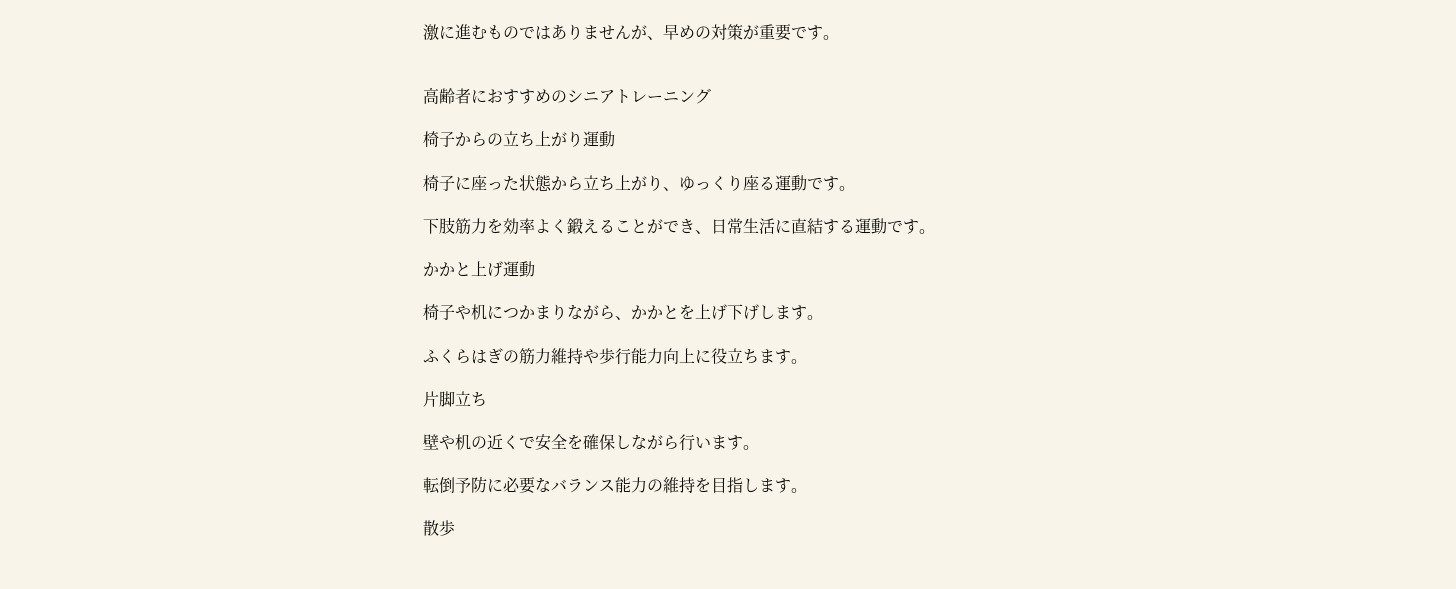激に進むものではありませんが、早めの対策が重要です。


高齢者におすすめのシニアトレーニング

椅子からの立ち上がり運動

椅子に座った状態から立ち上がり、ゆっくり座る運動です。

下肢筋力を効率よく鍛えることができ、日常生活に直結する運動です。

かかと上げ運動

椅子や机につかまりながら、かかとを上げ下げします。

ふくらはぎの筋力維持や歩行能力向上に役立ちます。

片脚立ち

壁や机の近くで安全を確保しながら行います。

転倒予防に必要なバランス能力の維持を目指します。

散歩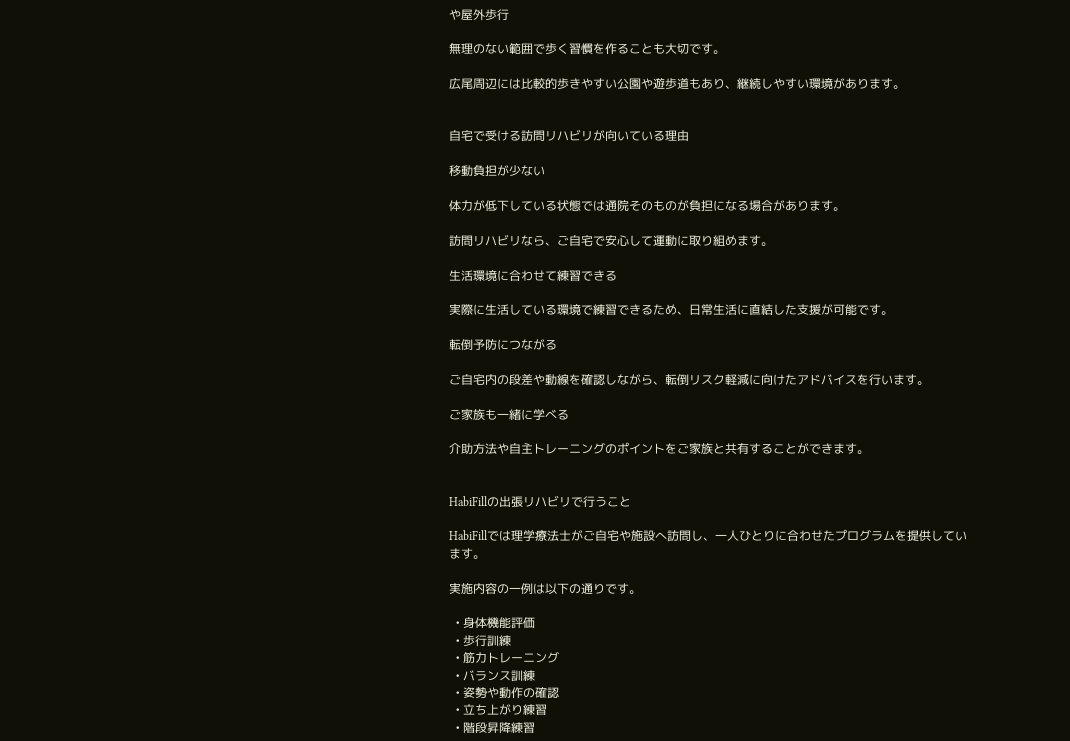や屋外歩行

無理のない範囲で歩く習慣を作ることも大切です。

広尾周辺には比較的歩きやすい公園や遊歩道もあり、継続しやすい環境があります。


自宅で受ける訪問リハビリが向いている理由

移動負担が少ない

体力が低下している状態では通院そのものが負担になる場合があります。

訪問リハビリなら、ご自宅で安心して運動に取り組めます。

生活環境に合わせて練習できる

実際に生活している環境で練習できるため、日常生活に直結した支援が可能です。

転倒予防につながる

ご自宅内の段差や動線を確認しながら、転倒リスク軽減に向けたアドバイスを行います。

ご家族も一緒に学べる

介助方法や自主トレーニングのポイントをご家族と共有することができます。


HabiFillの出張リハビリで行うこと

HabiFillでは理学療法士がご自宅や施設へ訪問し、一人ひとりに合わせたプログラムを提供しています。

実施内容の一例は以下の通りです。

  • 身体機能評価
  • 歩行訓練
  • 筋力トレーニング
  • バランス訓練
  • 姿勢や動作の確認
  • 立ち上がり練習
  • 階段昇降練習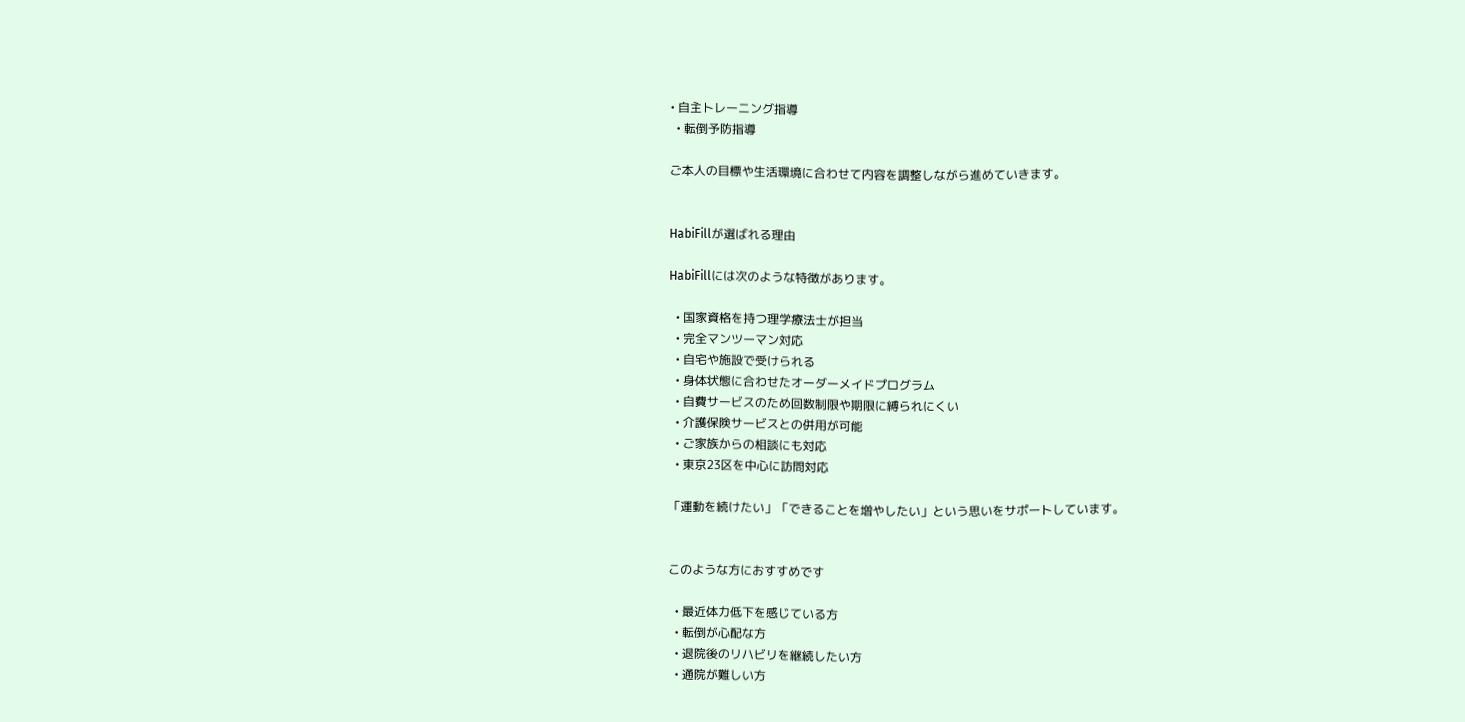• 自主トレーニング指導
  • 転倒予防指導

ご本人の目標や生活環境に合わせて内容を調整しながら進めていきます。


HabiFillが選ばれる理由

HabiFillには次のような特徴があります。

  • 国家資格を持つ理学療法士が担当
  • 完全マンツーマン対応
  • 自宅や施設で受けられる
  • 身体状態に合わせたオーダーメイドプログラム
  • 自費サービスのため回数制限や期限に縛られにくい
  • 介護保険サービスとの併用が可能
  • ご家族からの相談にも対応
  • 東京23区を中心に訪問対応

「運動を続けたい」「できることを増やしたい」という思いをサポートしています。


このような方におすすめです

  • 最近体力低下を感じている方
  • 転倒が心配な方
  • 退院後のリハビリを継続したい方
  • 通院が難しい方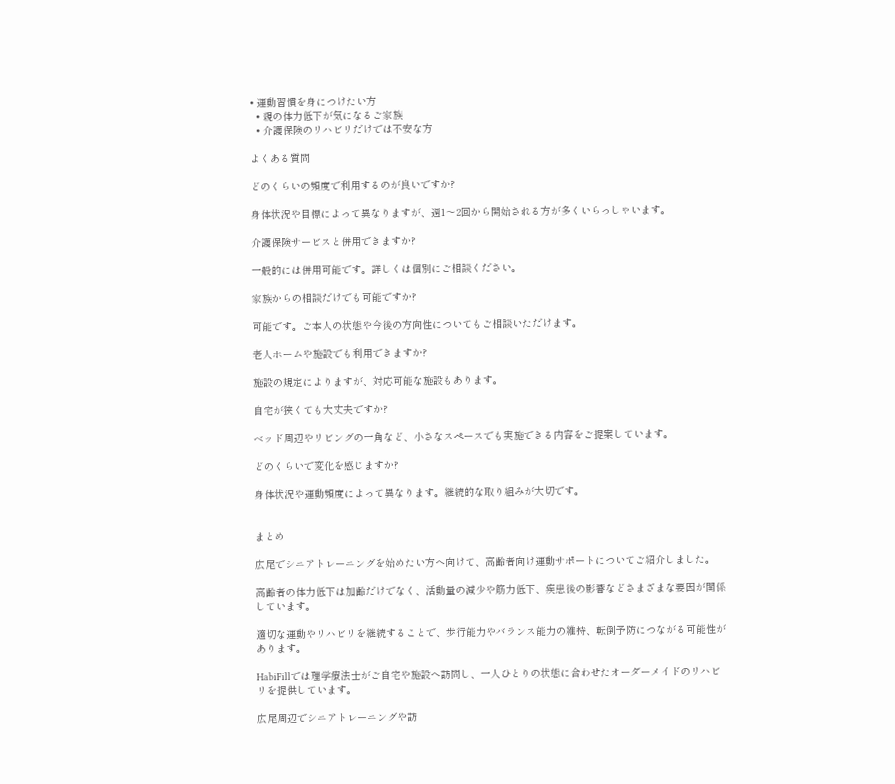• 運動習慣を身につけたい方
  • 親の体力低下が気になるご家族
  • 介護保険のリハビリだけでは不安な方

よくある質問

どのくらいの頻度で利用するのが良いですか?

身体状況や目標によって異なりますが、週1〜2回から開始される方が多くいらっしゃいます。

介護保険サービスと併用できますか?

一般的には併用可能です。詳しくは個別にご相談ください。

家族からの相談だけでも可能ですか?

可能です。ご本人の状態や今後の方向性についてもご相談いただけます。

老人ホームや施設でも利用できますか?

施設の規定によりますが、対応可能な施設もあります。

自宅が狭くても大丈夫ですか?

ベッド周辺やリビングの一角など、小さなスペースでも実施できる内容をご提案しています。

どのくらいで変化を感じますか?

身体状況や運動頻度によって異なります。継続的な取り組みが大切です。


まとめ

広尾でシニアトレーニングを始めたい方へ向けて、高齢者向け運動サポートについてご紹介しました。

高齢者の体力低下は加齢だけでなく、活動量の減少や筋力低下、疾患後の影響などさまざまな要因が関係しています。

適切な運動やリハビリを継続することで、歩行能力やバランス能力の維持、転倒予防につながる可能性があります。

HabiFillでは理学療法士がご自宅や施設へ訪問し、一人ひとりの状態に合わせたオーダーメイドのリハビリを提供しています。

広尾周辺でシニアトレーニングや訪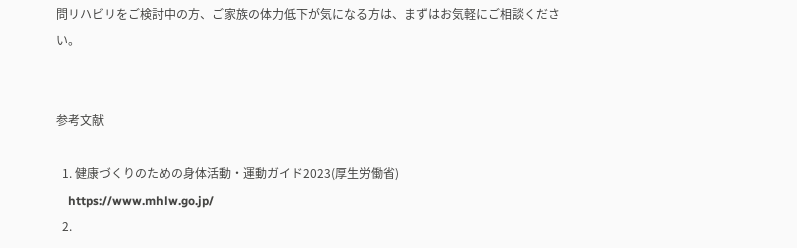問リハビリをご検討中の方、ご家族の体力低下が気になる方は、まずはお気軽にご相談ください。


参考文献

  1. 健康づくりのための身体活動・運動ガイド2023(厚生労働省)
    https://www.mhlw.go.jp/
  2.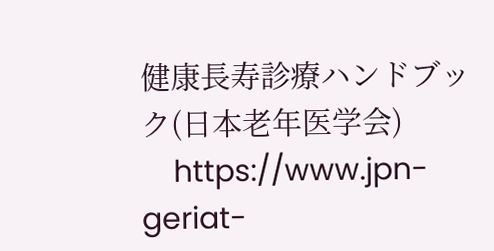健康長寿診療ハンドブック(日本老年医学会)
    https://www.jpn-geriat-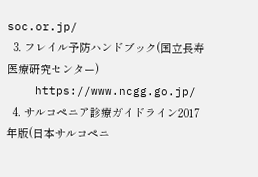soc.or.jp/
  3. フレイル予防ハンドブック(国立長寿医療研究センター)
    https://www.ncgg.go.jp/
  4. サルコペニア診療ガイドライン2017年版(日本サルコペニ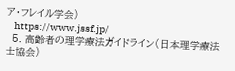ア・フレイル学会)
    https://www.jssf.jp/
  5. 高齢者の理学療法ガイドライン(日本理学療法士協会)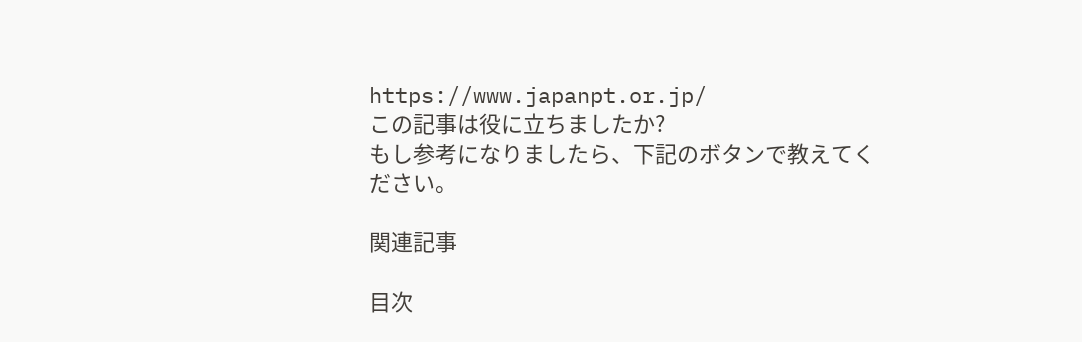https://www.japanpt.or.jp/
この記事は役に立ちましたか?
もし参考になりましたら、下記のボタンで教えてください。

関連記事

目次